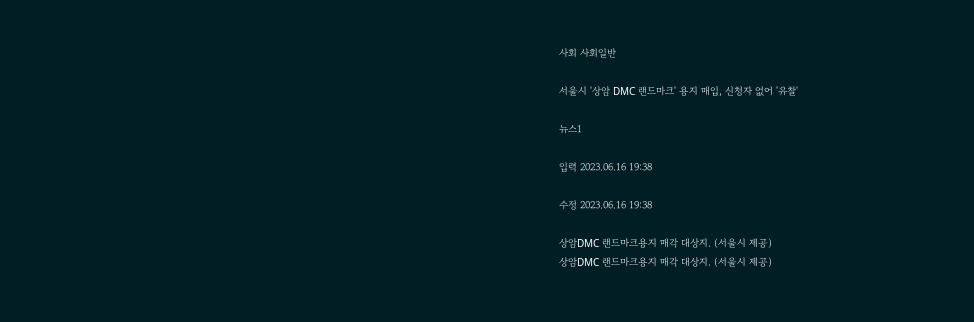사회 사회일반

서울시 '상암 DMC 랜드마크' 용지 매입, 신청자 없어 '유찰'

뉴스1

입력 2023.06.16 19:38

수정 2023.06.16 19:38

상암DMC 랜드마크용지 매각 대상지. (서울시 제공)
상암DMC 랜드마크용지 매각 대상지. (서울시 제공)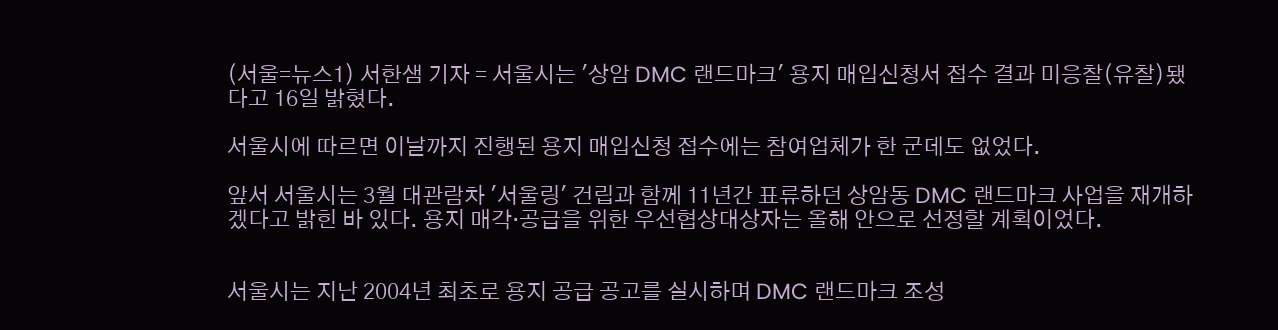(서울=뉴스1) 서한샘 기자 = 서울시는 '상암 DMC 랜드마크' 용지 매입신청서 접수 결과 미응찰(유찰)됐다고 16일 밝혔다.

서울시에 따르면 이날까지 진행된 용지 매입신청 접수에는 참여업체가 한 군데도 없었다.

앞서 서울시는 3월 대관람차 '서울링' 건립과 함께 11년간 표류하던 상암동 DMC 랜드마크 사업을 재개하겠다고 밝힌 바 있다. 용지 매각·공급을 위한 우선협상대상자는 올해 안으로 선정할 계획이었다.


서울시는 지난 2004년 최초로 용지 공급 공고를 실시하며 DMC 랜드마크 조성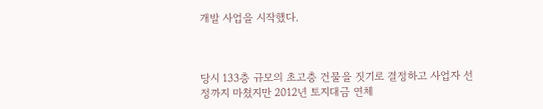개발 사업을 시작했다.



당시 133층 규모의 초고층 건물을 짓기로 결정하고 사업자 선정까지 마쳤지만 2012년 토지대금 연체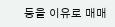등을 이유로 매매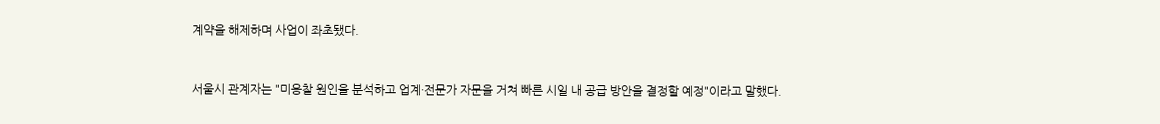계약을 해제하며 사업이 좌초됐다.


서울시 관계자는 "미응찰 원인을 분석하고 업계·전문가 자문을 거쳐 빠른 시일 내 공급 방안을 결정할 예정"이라고 말했다.